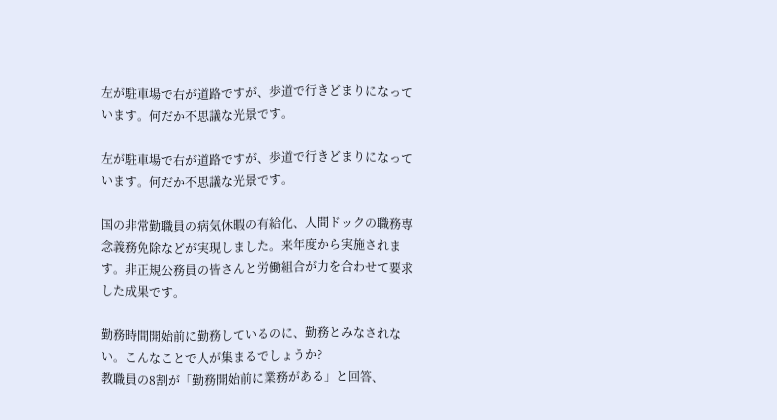左が駐車場で右が道路ですが、歩道で行きどまりになっています。何だか不思議な光景です。

左が駐車場で右が道路ですが、歩道で行きどまりになっています。何だか不思議な光景です。

国の非常勤職員の病気休暇の有給化、人間ドックの職務専念義務免除などが実現しました。来年度から実施されます。非正規公務員の皆さんと労働組合が力を合わせて要求した成果です。

勤務時間開始前に勤務しているのに、勤務とみなされない。こんなことで人が集まるでしょうか?
教職員の8割が「勤務開始前に業務がある」と回答、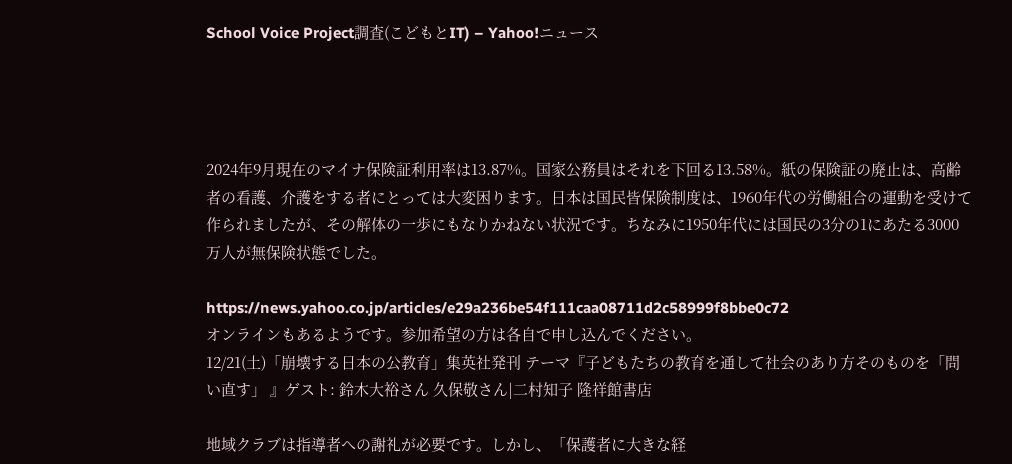School Voice Project調査(こどもとIT) – Yahoo!ニュース




2024年9月現在のマイナ保険証利用率は13.87%。国家公務員はそれを下回る13.58%。紙の保険証の廃止は、高齢者の看護、介護をする者にとっては大変困ります。日本は国民皆保険制度は、1960年代の労働組合の運動を受けて作られましたが、その解体の一歩にもなりかねない状況です。ちなみに1950年代には国民の3分の1にあたる3000万人が無保険状態でした。

https://news.yahoo.co.jp/articles/e29a236be54f111caa08711d2c58999f8bbe0c72
オンラインもあるようです。参加希望の方は各自で申し込んでください。
12/21(土)「崩壊する日本の公教育」集英社発刊 テーマ『子どもたちの教育を通して社会のあり方そのものを「問い直す」 』ゲスト: 鈴木大裕さん 久保敬さん|二村知子 隆祥館書店

地域クラブは指導者への謝礼が必要です。しかし、「保護者に大きな経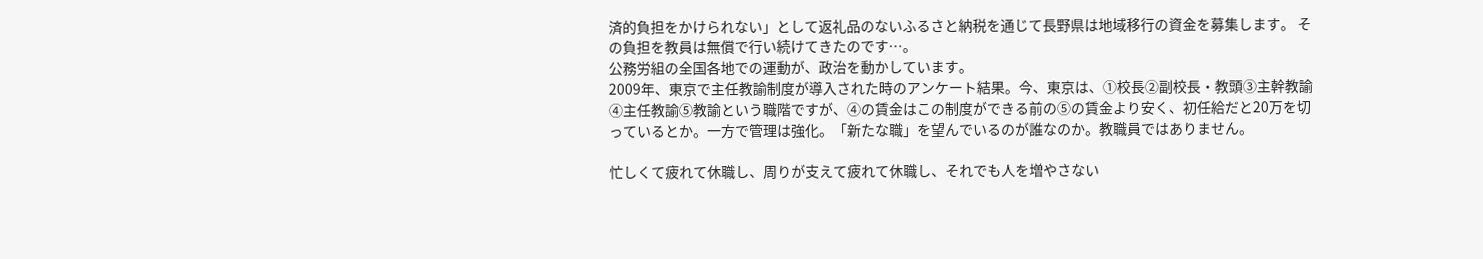済的負担をかけられない」として返礼品のないふるさと納税を通じて長野県は地域移行の資金を募集します。 その負担を教員は無償で行い続けてきたのです…。
公務労組の全国各地での運動が、政治を動かしています。
2009年、東京で主任教諭制度が導入された時のアンケート結果。今、東京は、①校長②副校長・教頭③主幹教諭④主任教諭⑤教諭という職階ですが、④の賃金はこの制度ができる前の⑤の賃金より安く、初任給だと20万を切っているとか。一方で管理は強化。「新たな職」を望んでいるのが誰なのか。教職員ではありません。

忙しくて疲れて休職し、周りが支えて疲れて休職し、それでも人を増やさない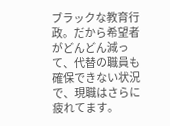ブラックな教育行政。だから希望者がどんどん減って、代替の職員も確保できない状況で、現職はさらに疲れてます。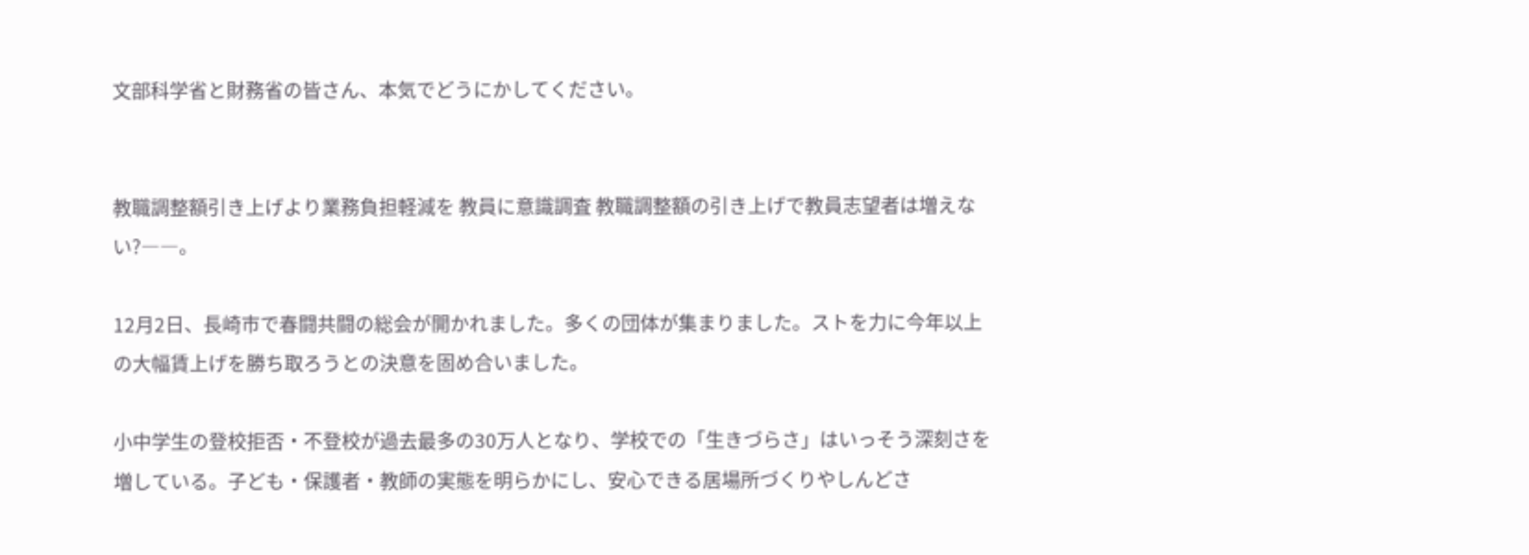文部科学省と財務省の皆さん、本気でどうにかしてください。


教職調整額引き上げより業務負担軽減を 教員に意識調査 教職調整額の引き上げで教員志望者は増えない?――。

12月2日、長崎市で春闘共闘の総会が開かれました。多くの団体が集まりました。ストを力に今年以上の大幅賃上げを勝ち取ろうとの決意を固め合いました。

小中学生の登校拒否・不登校が過去最多の30万人となり、学校での「生きづらさ」はいっそう深刻さを増している。子ども・保護者・教師の実態を明らかにし、安心できる居場所づくりやしんどさ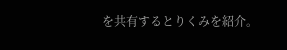を共有するとりくみを紹介。